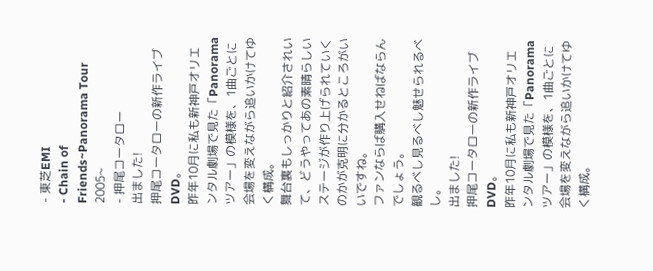- 東芝EMI
- Chain of Friends~Panorama Tour 2005~
- 押尾コータロー
出ました!
押尾コータローの新作ライブDVD。
昨年10月に私も新神戸オリエンタル劇場で見た「Panoramaツアー」の模様を、1曲ごとに会場を変えながら追いかけてゆく構成。
舞台裏もしっかりと紹介されいて、どうやってあの素晴らしいステージが作り上げられていくのかが克明に分かるところがいいですね。
ファンならば購入せねばならんでしょう。
観るべし見るべし魅せられるべし。
出ました!
押尾コータローの新作ライブDVD。
昨年10月に私も新神戸オリエンタル劇場で見た「Panoramaツアー」の模様を、1曲ごとに会場を変えながら追いかけてゆく構成。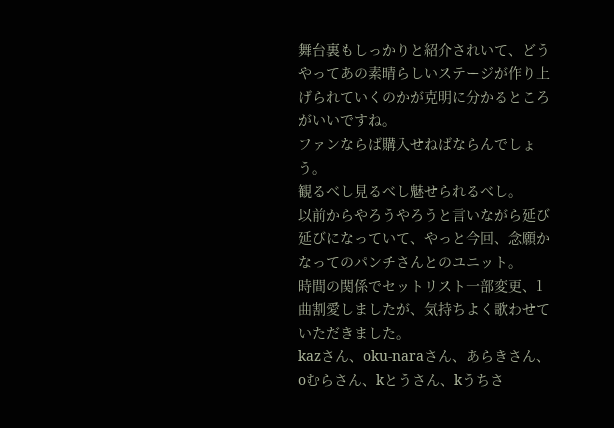舞台裏もしっかりと紹介されいて、どうやってあの素晴らしいステージが作り上げられていくのかが克明に分かるところがいいですね。
ファンならば購入せねばならんでしょう。
観るべし見るべし魅せられるべし。
以前からやろうやろうと言いながら延び延びになっていて、やっと今回、念願かなってのパンチさんとのユニット。
時間の関係でセットリスト一部変更、1曲割愛しましたが、気持ちよく歌わせていただきました。
kazさん、oku-naraさん、あらきさん、oむらさん、kとうさん、kうちさ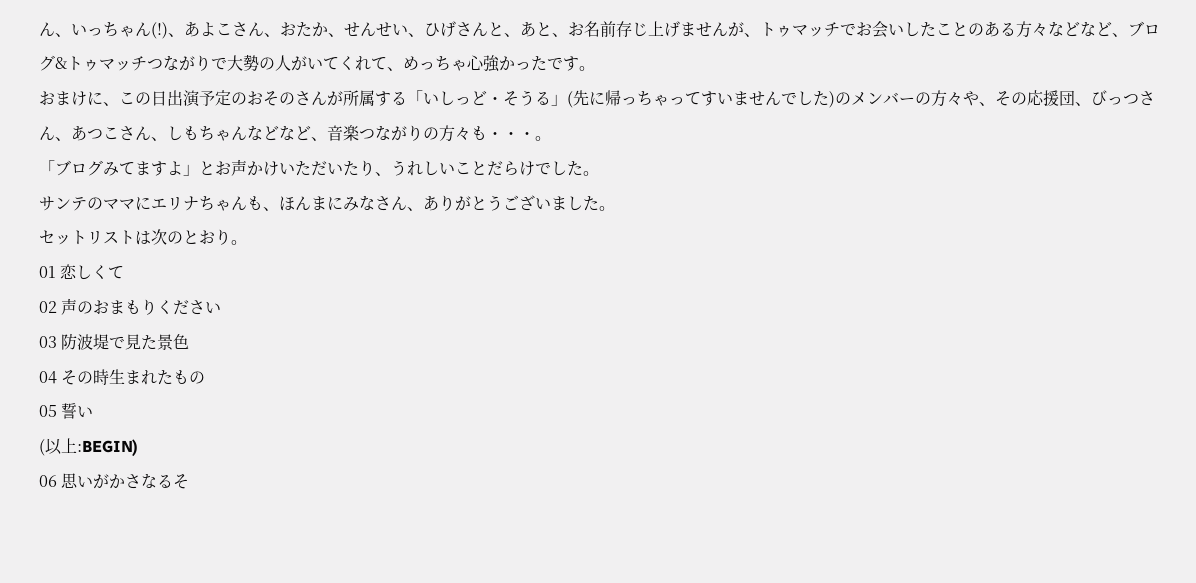ん、いっちゃん(!)、あよこさん、おたか、せんせい、ひげさんと、あと、お名前存じ上げませんが、トゥマッチでお会いしたことのある方々などなど、ブログ&トゥマッチつながりで大勢の人がいてくれて、めっちゃ心強かったです。
おまけに、この日出演予定のおそのさんが所属する「いしっど・そうる」(先に帰っちゃってすいませんでした)のメンバーの方々や、その応援団、びっつさん、あつこさん、しもちゃんなどなど、音楽つながりの方々も・・・。
「ブログみてますよ」とお声かけいただいたり、うれしいことだらけでした。
サンテのママにエリナちゃんも、ほんまにみなさん、ありがとうございました。
セットリストは次のとおり。
01 恋しくて
02 声のおまもりください
03 防波堤で見た景色
04 その時生まれたもの
05 誓い
(以上:BEGIN)
06 思いがかさなるそ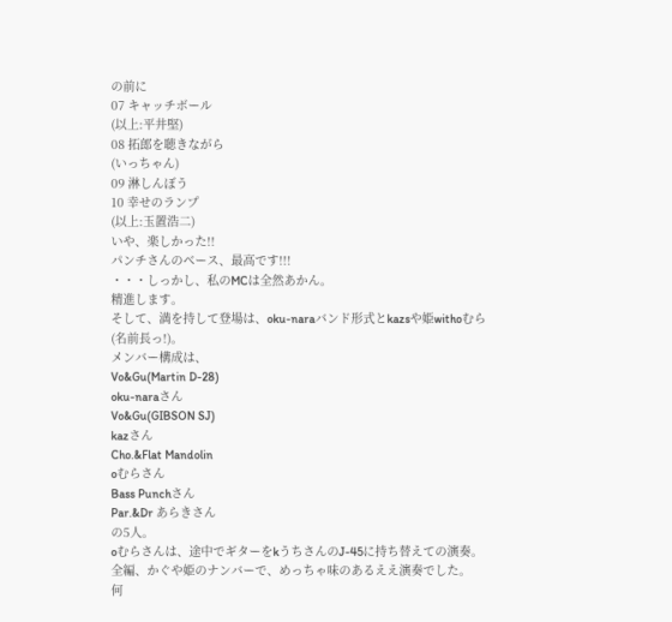の前に
07 キャッチボール
(以上:平井堅)
08 拓郎を聴きながら
(いっちゃん)
09 淋しんぼう
10 幸せのランプ
(以上:玉置浩二)
いや、楽しかった!!
パンチさんのベース、最高です!!!
・・・しっかし、私のMCは全然あかん。
精進します。
そして、満を持して登場は、oku-naraバンド形式とkazsや姫withoむら
(名前長っ!)。
メンバー構成は、
Vo&Gu(Martin D-28)
oku-naraさん
Vo&Gu(GIBSON SJ)
kazさん
Cho.&Flat Mandolin
oむらさん
Bass Punchさん
Par.&Dr あらきさん
の5人。
oむらさんは、途中でギターをkうちさんのJ-45に持ち替えての演奏。
全編、かぐや姫のナンバーで、めっちゃ味のあるええ演奏でした。
何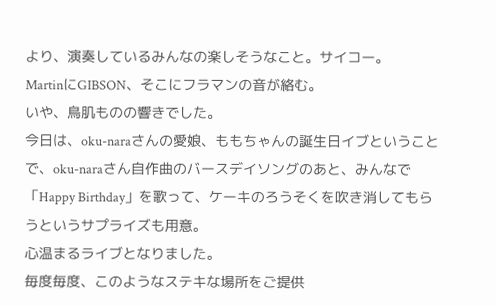より、演奏しているみんなの楽しそうなこと。サイコー。
MartinにGIBSON、そこにフラマンの音が絡む。
いや、鳥肌ものの響きでした。
今日は、oku-naraさんの愛娘、ももちゃんの誕生日イブということで、oku-naraさん自作曲のバースデイソングのあと、みんなで「Happy Birthday」を歌って、ケーキのろうそくを吹き消してもらうというサプライズも用意。
心温まるライブとなりました。
毎度毎度、このようなステキな場所をご提供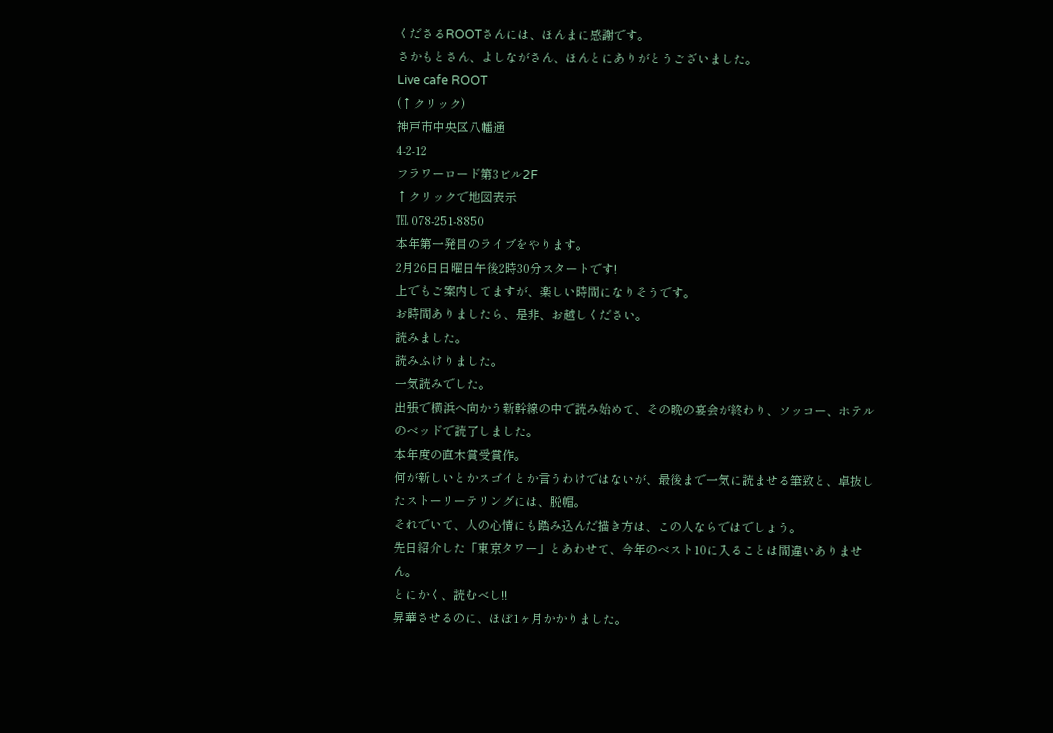くださるROOTさんには、ほんまに感謝です。
さかもとさん、よしながさん、ほんとにありがとうございました。
Live cafe ROOT
(↑クリック)
神戸市中央区八幡通
4-2-12
フラワーロード第3ビル2F
↑クリックで地図表示
℡ 078-251-8850
本年第一発目のライブをやります。
2月26日日曜日午後2時30分スタートです!
上でもご案内してますが、楽しい時間になりそうです。
お時間ありましたら、是非、お越しください。
読みました。
読みふけりました。
一気読みでした。
出張で横浜へ向かう新幹線の中で読み始めて、その晩の宴会が終わり、ソッコー、ホテルのベッドで読了しました。
本年度の直木賞受賞作。
何が新しいとかスゴイとか言うわけではないが、最後まで一気に読ませる筆致と、卓抜したストーリーテリングには、脱帽。
それでいて、人の心情にも踏み込んだ描き方は、この人ならではでしょう。
先日紹介した「東京タワー」とあわせて、今年のベスト10に入ることは間違いありません。
とにかく、読むべし!!
昇華させるのに、ほぼ1ヶ月かかりました。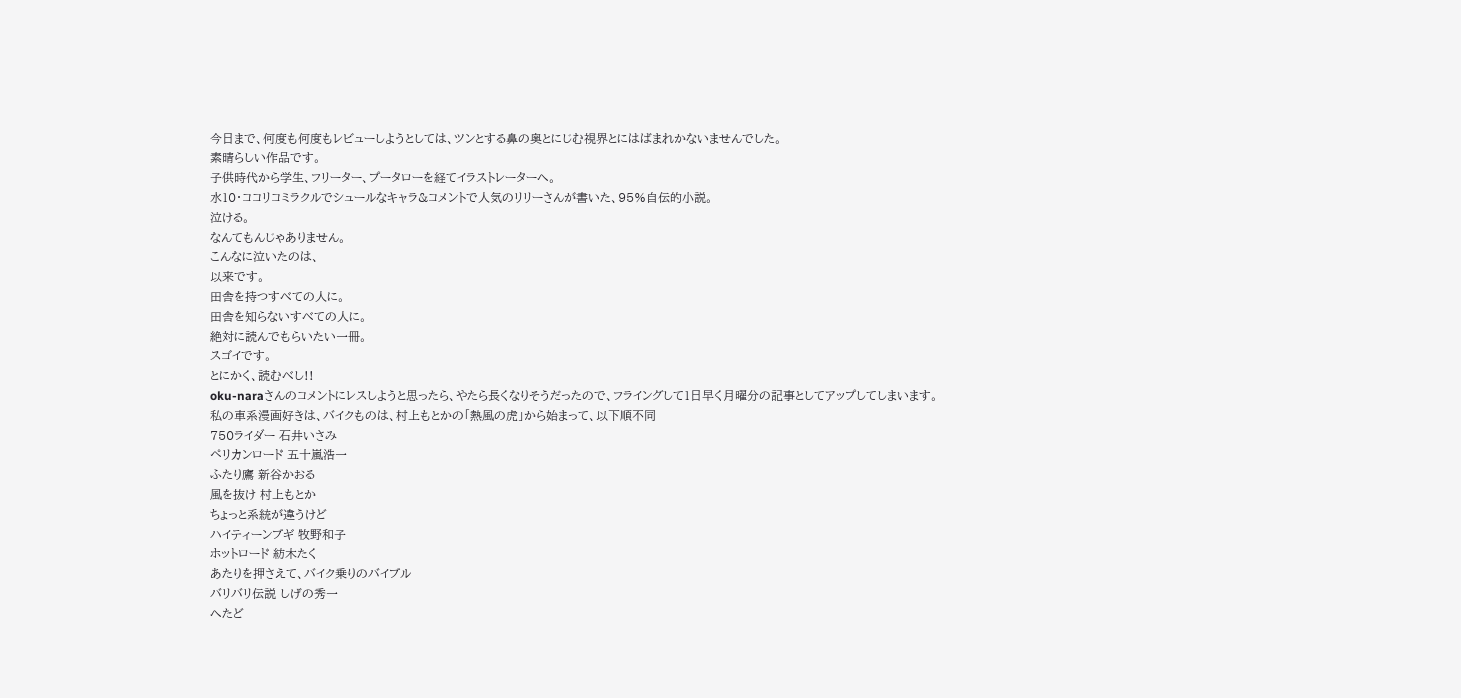今日まで、何度も何度もレビューしようとしては、ツンとする鼻の奥とにじむ視界とにはばまれかないませんでした。
素晴らしい作品です。
子供時代から学生、フリーター、プータローを経てイラストレーターへ。
水10・ココリコミラクルでシュールなキャラ&コメントで人気のリリーさんが書いた、95%自伝的小説。
泣ける。
なんてもんじゃありません。
こんなに泣いたのは、
以来です。
田舎を持つすべての人に。
田舎を知らないすべての人に。
絶対に読んでもらいたい一冊。
スゴイです。
とにかく、読むべし!!
oku-naraさんのコメントにレスしようと思ったら、やたら長くなりそうだったので、フライングして1日早く月曜分の記事としてアップしてしまいます。
私の車系漫画好きは、バイクものは、村上もとかの「熱風の虎」から始まって、以下順不同
750ライダー 石井いさみ
ペリカンロード 五十嵐浩一
ふたり鷹 新谷かおる
風を抜け 村上もとか
ちょっと系統が違うけど
ハイティーンブギ 牧野和子
ホットロード 紡木たく
あたりを押さえて、バイク乗りのバイブル
バリバリ伝説 しげの秀一
へたど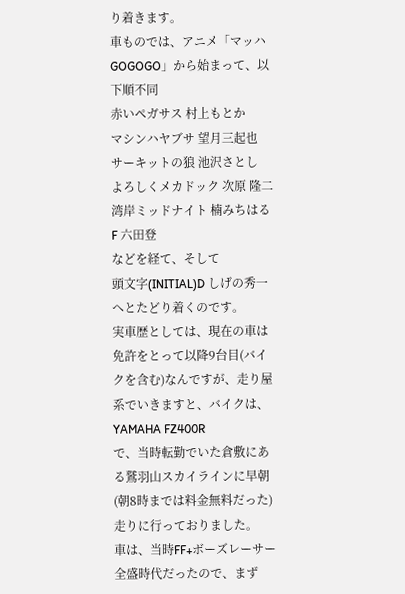り着きます。
車ものでは、アニメ「マッハGOGOGO」から始まって、以下順不同
赤いペガサス 村上もとか
マシンハヤブサ 望月三起也
サーキットの狼 池沢さとし
よろしくメカドック 次原 隆二
湾岸ミッドナイト 楠みちはる
F 六田登
などを経て、そして
頭文字(INITIAL)D しげの秀一
へとたどり着くのです。
実車歴としては、現在の車は免許をとって以降9台目(バイクを含む)なんですが、走り屋系でいきますと、バイクは、
YAMAHA FZ400R
で、当時転勤でいた倉敷にある鷲羽山スカイラインに早朝(朝8時までは料金無料だった)走りに行っておりました。
車は、当時FF+ボーズレーサー全盛時代だったので、まず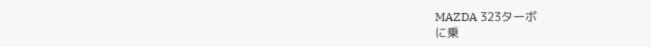MAZDA 323ターボ
に乗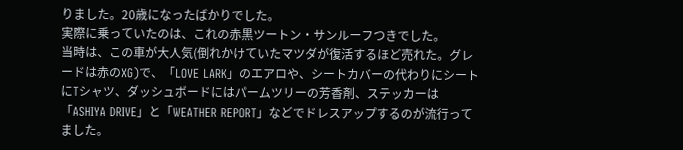りました。20歳になったばかりでした。
実際に乗っていたのは、これの赤黒ツートン・サンルーフつきでした。
当時は、この車が大人気(倒れかけていたマツダが復活するほど売れた。グレードは赤のXG)で、「LOVE LARK」のエアロや、シートカバーの代わりにシートにTシャツ、ダッシュボードにはパームツリーの芳香剤、ステッカーは「ASHIYA DRIVE」と「WEATHER REPORT」などでドレスアップするのが流行ってました。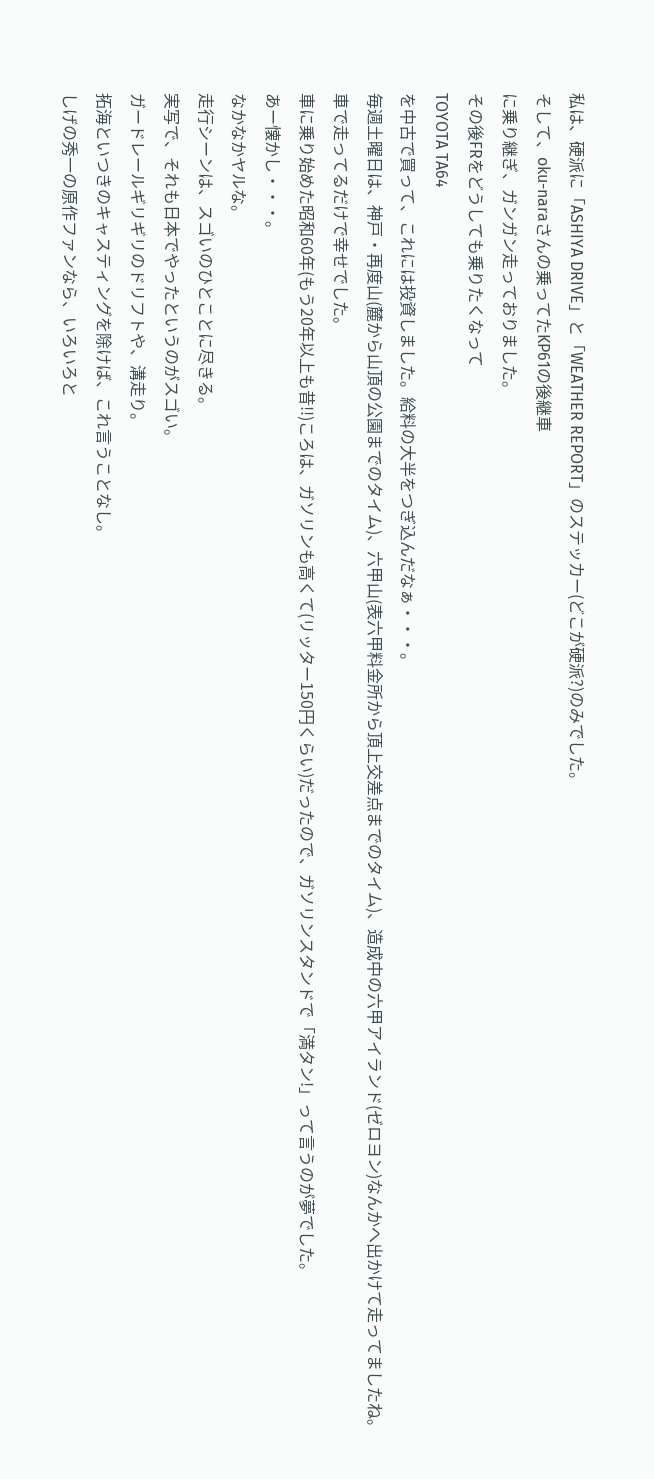私は、硬派に「ASHIYA DRIVE」と「WEATHER REPORT」のステッカー(どこが硬派?)のみでした。
そして、oku-naraさんの乗ってたKP61の後継車
に乗り継ぎ、ガンガン走っておりました。
その後FRをどうしても乗りたくなって
TOYOTA TA64
を中古で買って、これには投資しました。給料の大半をつぎ込んだなぁ・・・。
毎週土曜日は、神戸・再度山(麓から山頂の公園までのタイム)、六甲山(表六甲料金所から頂上交差点までのタイム)、造成中の六甲アイランド(ゼロヨン)なんかへ出かけて走ってましたね。
車で走ってるだけで幸せでした。
車に乗り始めた昭和60年(もう20年以上も昔!!)ころは、ガソリンも高くて(リッター150円くらい)だったので、ガソリンスタンドで「満タン!」って言うのが夢でした。
あー懐かし・・・。
なかなかヤルな。
走行シーンは、スゴいのひとことに尽きる。
実写で、それも日本でやったというのがスゴい。
ガードレールギリギリのドリフトや、溝走り。
拓海といつきのキャスティングを除けば、これ言うことなし。
しげの秀一の原作ファンなら、いろいろと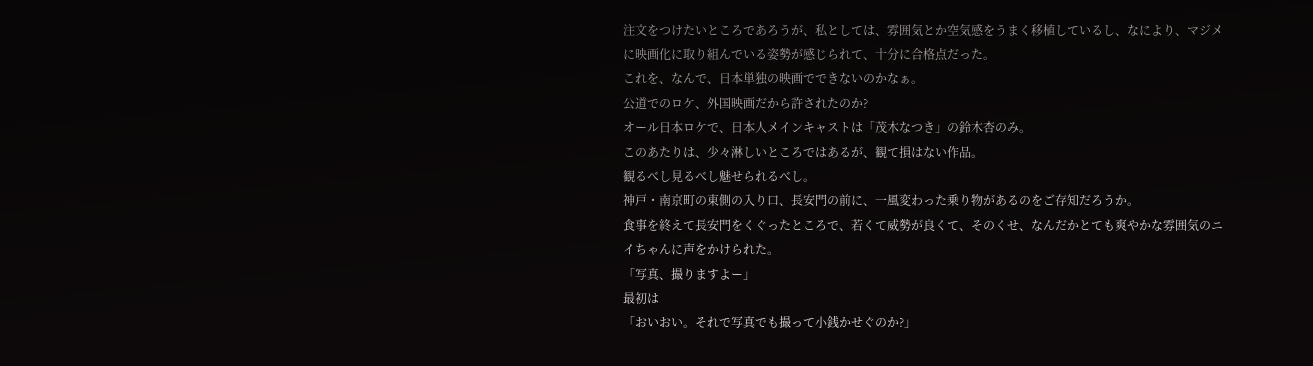注文をつけたいところであろうが、私としては、雰囲気とか空気感をうまく移植しているし、なにより、マジメに映画化に取り組んでいる姿勢が感じられて、十分に合格点だった。
これを、なんで、日本単独の映画でできないのかなぁ。
公道でのロケ、外国映画だから許されたのか?
オール日本ロケで、日本人メインキャストは「茂木なつき」の鈴木杏のみ。
このあたりは、少々淋しいところではあるが、観て損はない作品。
観るべし見るべし魅せられるべし。
神戸・南京町の東側の入り口、長安門の前に、一風変わった乗り物があるのをご存知だろうか。
食事を終えて長安門をくぐったところで、若くて威勢が良くて、そのくせ、なんだかとても爽やかな雰囲気のニイちゃんに声をかけられた。
「写真、撮りますよー」
最初は
「おいおい。それで写真でも撮って小銭かせぐのか?」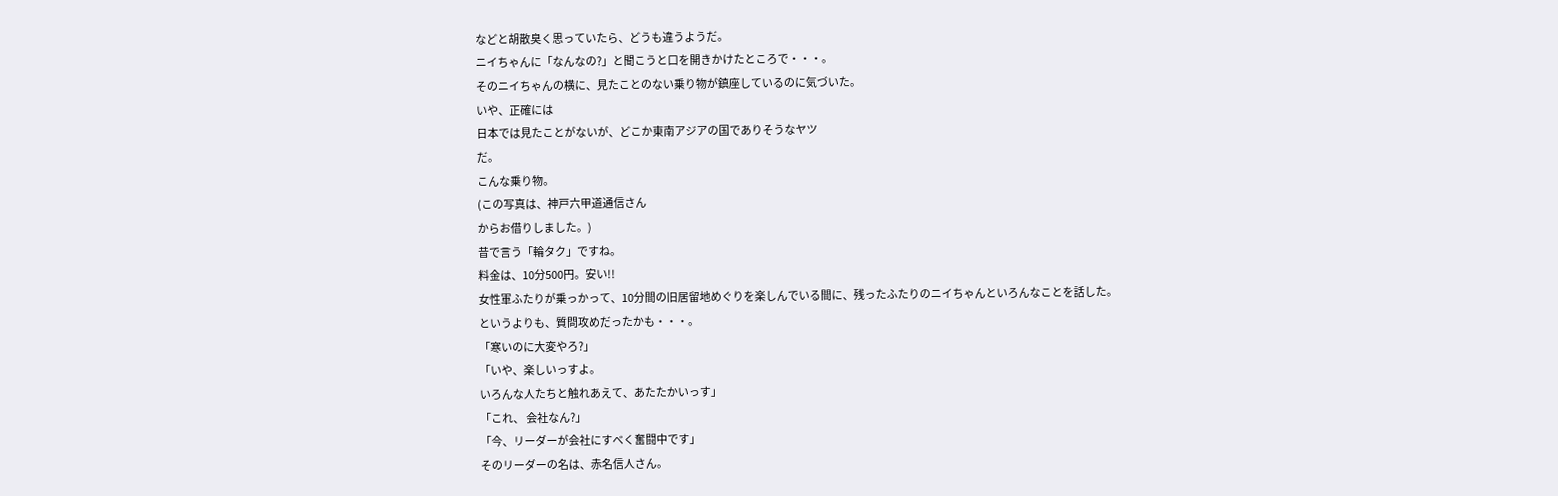などと胡散臭く思っていたら、どうも違うようだ。
ニイちゃんに「なんなの?」と聞こうと口を開きかけたところで・・・。
そのニイちゃんの横に、見たことのない乗り物が鎮座しているのに気づいた。
いや、正確には
日本では見たことがないが、どこか東南アジアの国でありそうなヤツ
だ。
こんな乗り物。
(この写真は、神戸六甲道通信さん
からお借りしました。)
昔で言う「輪タク」ですね。
料金は、10分500円。安い!!
女性軍ふたりが乗っかって、10分間の旧居留地めぐりを楽しんでいる間に、残ったふたりのニイちゃんといろんなことを話した。
というよりも、質問攻めだったかも・・・。
「寒いのに大変やろ?」
「いや、楽しいっすよ。
いろんな人たちと触れあえて、あたたかいっす」
「これ、 会社なん?」
「今、リーダーが会社にすべく奮闘中です」
そのリーダーの名は、赤名信人さん。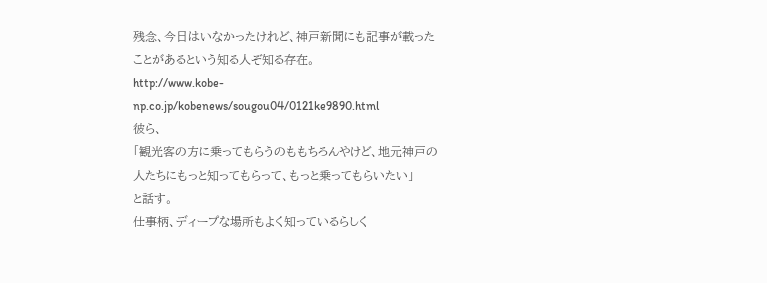残念、今日はいなかったけれど、神戸新聞にも記事が載ったことがあるという知る人ぞ知る存在。
http://www.kobe-np.co.jp/kobenews/sougou04/0121ke9890.html
彼ら、
「観光客の方に乗ってもらうのももちろんやけど、地元神戸の人たちにもっと知ってもらって、もっと乗ってもらいたい」
と話す。
仕事柄、ディープな場所もよく知っているらしく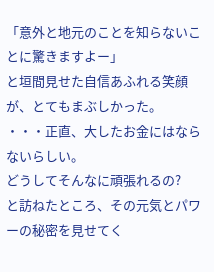「意外と地元のことを知らないことに驚きますよー」
と垣間見せた自信あふれる笑顔が、とてもまぶしかった。
・・・正直、大したお金にはならないらしい。
どうしてそんなに頑張れるの?
と訪ねたところ、その元気とパワーの秘密を見せてく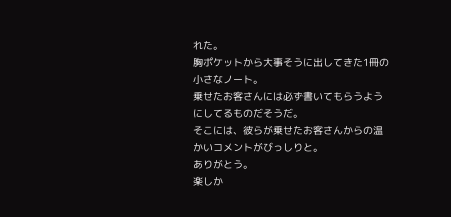れた。
胸ポケットから大事そうに出してきた1冊の小さなノート。
乗せたお客さんには必ず書いてもらうようにしてるものだそうだ。
そこには、彼らが乗せたお客さんからの温かいコメントがびっしりと。
ありがとう。
楽しか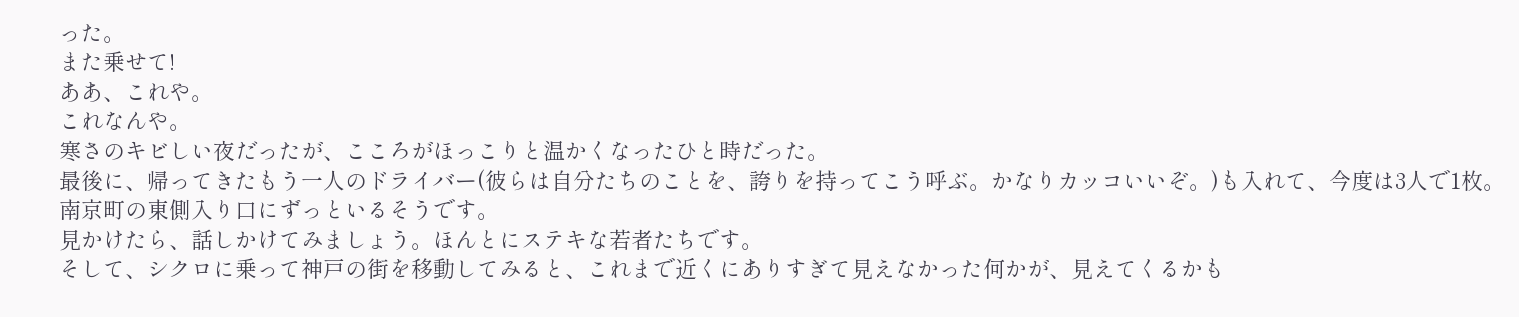った。
また乗せて!
ああ、これや。
これなんや。
寒さのキビしい夜だったが、こころがほっこりと温かくなったひと時だった。
最後に、帰ってきたもう一人のドライバー(彼らは自分たちのことを、誇りを持ってこう呼ぶ。かなりカッコいいぞ。)も入れて、今度は3人で1枚。
南京町の東側入り口にずっといるそうです。
見かけたら、話しかけてみましょう。ほんとにステキな若者たちです。
そして、シクロに乗って神戸の街を移動してみると、これまで近くにありすぎて見えなかった何かが、見えてくるかも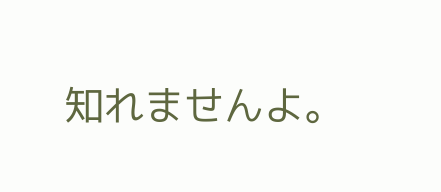知れませんよ。